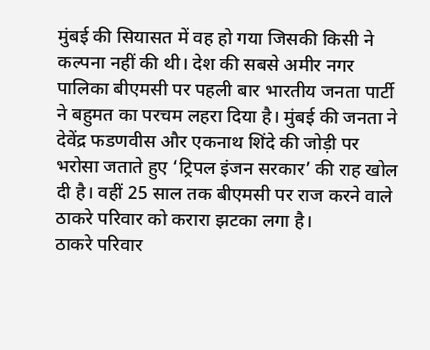मुंबई की सियासत में वह हो गया जिसकी किसी ने कल्पना नहीं की थी। देश की सबसे अमीर नगर पालिका बीएमसी पर पहली बार भारतीय जनता पार्टी ने बहुमत का परचम लहरा दिया है। मुंबई की जनता ने देवेंद्र फडणवीस और एकनाथ शिंदे की जोड़ी पर भरोसा जताते हुए ‘ट्रिपल इंजन सरकार’ की राह खोल दी है। वहीं 25 साल तक बीएमसी पर राज करने वाले ठाकरे परिवार को करारा झटका लगा है।
ठाकरे परिवार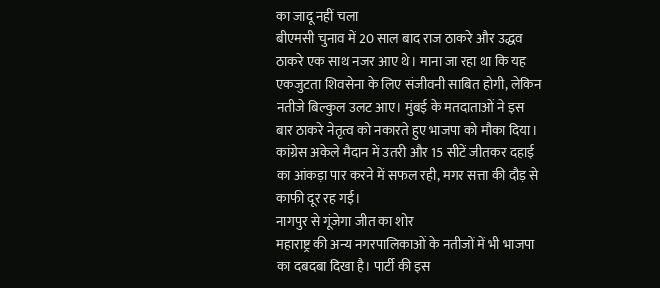का जादू नहीं चला
बीएमसी चुनाव में 20 साल बाद राज ठाकरे और उद्धव ठाकरे एक साथ नजर आए थे। माना जा रहा था कि यह एकजुटता शिवसेना के लिए संजीवनी साबित होगी, लेकिन नतीजे बिल्कुल उलट आए। मुंबई के मतदाताओं ने इस बार ठाकरे नेतृत्व को नकारते हुए भाजपा को मौका दिया। कांग्रेस अकेले मैदान में उतरी और 15 सीटें जीतकर दहाई का आंकड़ा पार करने में सफल रही, मगर सत्ता की दौड़ से काफी दूर रह गई।
नागपुर से गूंजेगा जीत का शोर
महाराष्ट्र की अन्य नगरपालिकाओं के नतीजों में भी भाजपा का दबदबा दिखा है। पार्टी की इस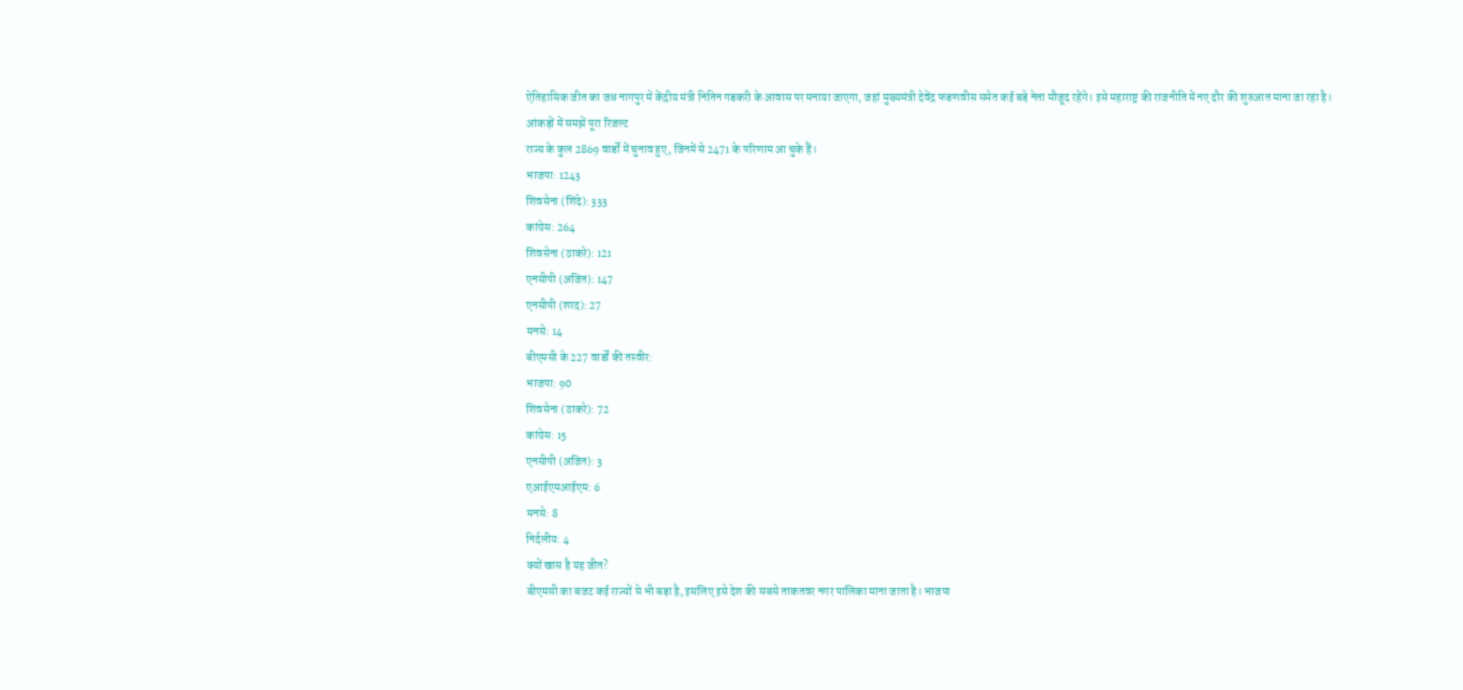ऐतिहासिक जीत का जश्न नागपुर में केंद्रीय मंत्री नितिन गडकरी के आवास पर मनाया जाएगा, जहां मुख्यमंत्री देवेंद्र फडणवीस समेत कई बड़े नेता मौजूद रहेंगे। इसे महाराष्ट्र की राजनीति में नए दौर की शुरुआत माना जा रहा है।
आंकड़ों में समझें पूरा रिजल्ट
राज्य के कुल 2869 वार्डों में चुनाव हुए, जिनमें से 2471 के परिणाम आ चुके हैं।
भाजपा: 1243
शिवसेना (शिंदे): 333
कांग्रेस: 264
शिवसेना (ठाकरे): 121
एनसीपी (अजित): 147
एनसीपी (शरद): 27
मनसे: 14
बीएमसी के 227 वार्डों की तस्वीर:
भाजपा: 90
शिवसेना (ठाकरे): 72
कांग्रेस: 15
एनसीपी (अजित): 3
एआईएमआईएम: 6
मनसे: 8
निर्दलीय: 4
क्यों खास है यह जीत?
बीएमसी का बजट कई राज्यों से भी बड़ा है, इसलिए इसे देश की सबसे ताकतवर नगर पालिका माना जाता है। भाजपा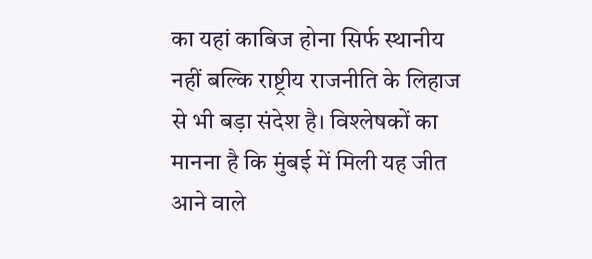का यहां काबिज होना सिर्फ स्थानीय नहीं बल्कि राष्ट्रीय राजनीति के लिहाज से भी बड़ा संदेश है। विश्लेषकों का मानना है कि मुंबई में मिली यह जीत आने वाले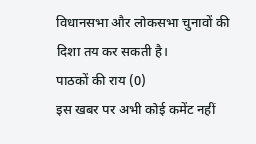विधानसभा और लोकसभा चुनावों की दिशा तय कर सकती है।
पाठकों की राय (0)
इस खबर पर अभी कोई कमेंट नहीं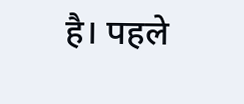है। पहले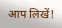आप लिखें!